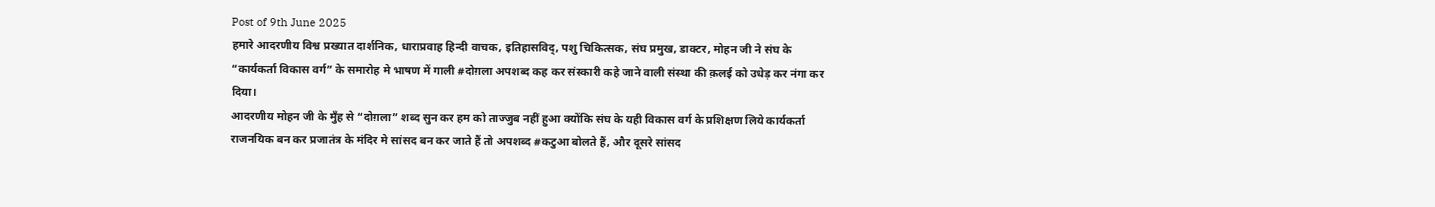Post of 9th June 2025
हमारे आदरणीय विश्व प्रख्यात दार्शनिक, धाराप्रवाह हिन्दी वाचक, इतिहासविद्, पशु चिकित्सक, संघ प्रमुख, डाक्टर, मोहन जी ने संघ के “कार्यकर्ता विकास वर्ग” के समारोह मे भाषण में गाली #दोग़ला अपशब्द कह कर संस्कारी कहे जाने वाली संस्था की क़लई को उधेड़ कर नंगा कर दिया।
आदरणीय मोहन जी के मुँह से “दोग़ला” शब्द सुन कर हम को ताज्जुब नहीं हुआ क्योंकि संघ के यही विकास वर्ग के प्रशिक्षण लिये कार्यकर्ता राजनयिक बन कर प्रजातंत्र के मंदिर मे सांसद बन कर जाते हैं तो अपशब्द #कटुआ बोलते हैं, और दूसरे सांसद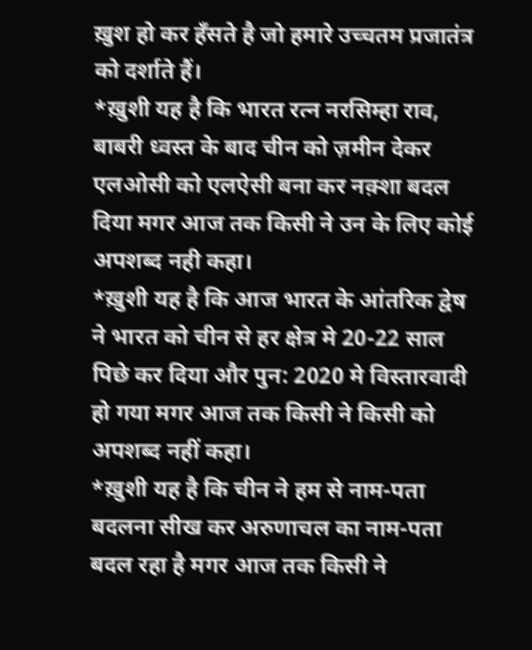ख़ुश हो कर हँसते है जो हमारे उच्चतम प्रजातंत्र को दर्शाते हैं।
*ख़ुशी यह है कि भारत रत्न नरसिम्हा राव, बाबरी ध्वस्त के बाद चीन को ज़मीन देकर एलओसी को एलऐसी बना कर नक़्शा बदल दिया मगर आज तक किसी ने उन के लिए कोई अपशब्द नही कहा।
*ख़ुशी यह है कि आज भारत के आंतरिक द्वेष ने भारत को चीन से हर क्षेत्र मे 20-22 साल पिछे कर दिया और पुन: 2020 मे विस्तारवादी हो गया मगर आज तक किसी ने किसी को अपशब्द नहीं कहा।
*ख़ुशी यह है कि चीन ने हम से नाम-पता बदलना सीख कर अरुणाचल का नाम-पता बदल रहा है मगर आज तक किसी ने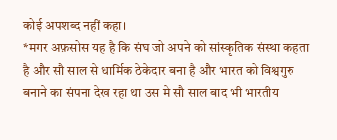कोई अपशब्द नहीं कहा।
*मगर अफ़सोस यह है कि संघ जो अपने को सांस्कृतिक संस्था कहता है और सौ साल से धार्मिक ठेकेदार बना है और भारत को विश्वगुरु बनाने का संपना देख रहा था उस मे सौ साल बाद भी भारतीय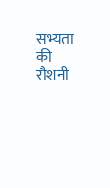सभ्यता की रौशनी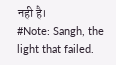नही है।
#Note: Sangh, the light that failed.